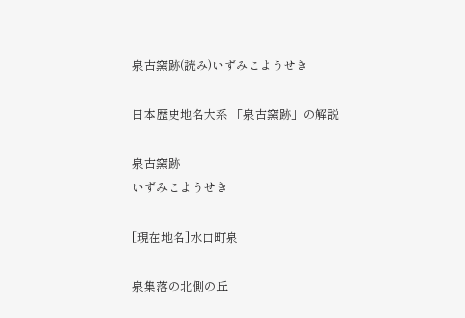泉古窯跡(読み)いずみこようせき

日本歴史地名大系 「泉古窯跡」の解説

泉古窯跡
いずみこようせき

[現在地名]水口町泉

泉集落の北側の丘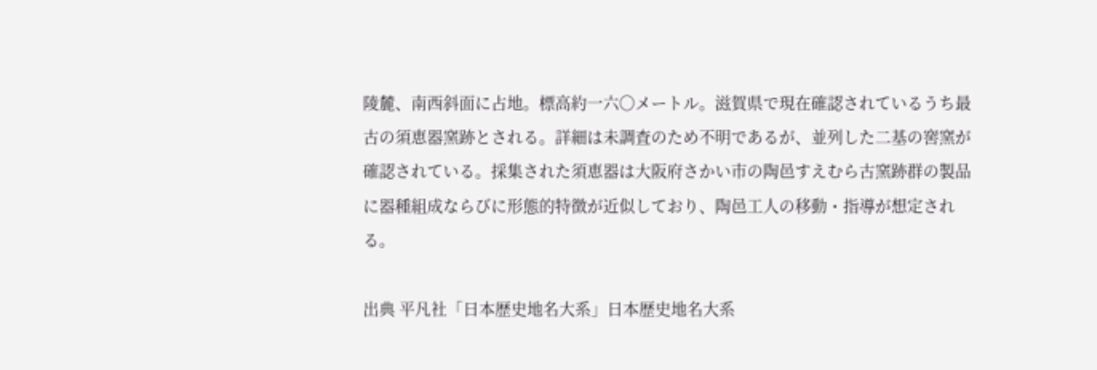陵麓、南西斜面に占地。標高約一六〇メートル。滋賀県で現在確認されているうち最古の須恵器窯跡とされる。詳細は未調査のため不明であるが、並列した二基の窖窯が確認されている。採集された須恵器は大阪府さかい市の陶邑すえむら古窯跡群の製品に器種組成ならびに形態的特徴が近似しており、陶邑工人の移動・指導が想定される。

出典 平凡社「日本歴史地名大系」日本歴史地名大系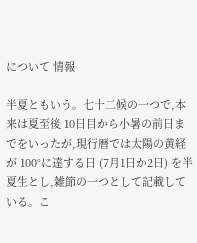について 情報

半夏ともいう。七十二候の一つで,本来は夏至後 10日目から小暑の前日までをいったが,現行暦では太陽の黄経が 100°に達する日 (7月1日か2日) を半夏生とし,雑節の一つとして記載している。こ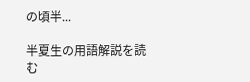の頃半...

半夏生の用語解説を読む